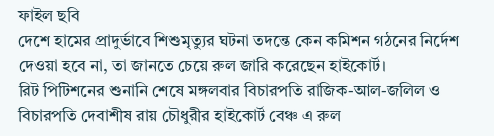ফাইল ছবি
দেশে হামের প্রাদুর্ভাবে শিশুমৃত্যুর ঘটনা তদন্তে কেন কমিশন গঠনের নির্দেশ দেওয়া হবে না, তা জানতে চেয়ে রুল জারি করেছেন হাইকোর্ট।
রিট পিটিশনের শুনানি শেষে মঙ্গলবার বিচারপতি রাজিক-আল-জলিল ও বিচারপতি দেবাশীষ রায় চৌধুরীর হাইকোর্ট বেঞ্চ এ রুল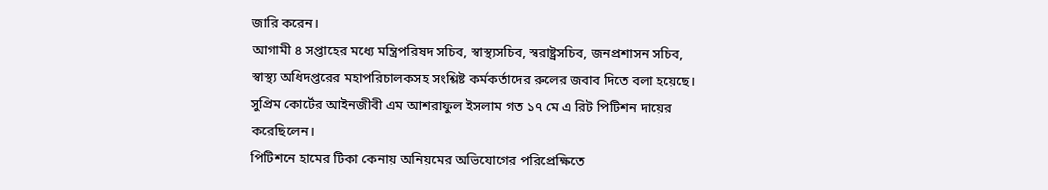জারি করেন।
আগামী ৪ সপ্তাহের মধ্যে মন্ত্রিপরিষদ সচিব, স্বাস্থ্যসচিব, স্বরাষ্ট্রসচিব, জনপ্রশাসন সচিব, স্বাস্থ্য অধিদপ্তরের মহাপরিচালকসহ সংশ্লিষ্ট কর্মকর্তাদের রুলের জবাব দিতে বলা হয়েছে। সুপ্রিম কোর্টের আইনজীবী এম আশরাফুল ইসলাম গত ১৭ মে এ রিট পিটিশন দায়ের করেছিলেন।
পিটিশনে হামের টিকা কেনায় অনিয়মের অভিযোগের পরিপ্রেক্ষিতে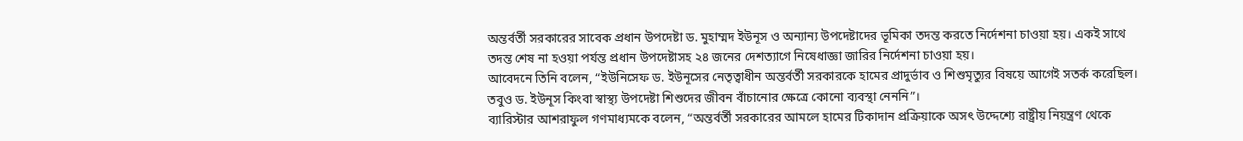অন্তর্বর্তী সরকারের সাবেক প্রধান উপদেষ্টা ড. মুহাম্মদ ইউনূস ও অন্যান্য উপদেষ্টাদের ভূমিকা তদন্ত করতে নির্দেশনা চাওয়া হয়। একই সাথে তদন্ত শেষ না হওয়া পর্যন্ত প্রধান উপদেষ্টাসহ ২৪ জনের দেশত্যাগে নিষেধাজ্ঞা জারির নির্দেশনা চাওয়া হয়।
আবেদনে তিনি বলেন, “ইউনিসেফ ড. ইউনূসের নেতৃত্বাধীন অন্তর্বর্তী সরকারকে হামের প্রাদুর্ভাব ও শিশুমৃত্যুর বিষয়ে আগেই সতর্ক করেছিল। তবুও ড. ইউনূস কিংবা স্বাস্থ্য উপদেষ্টা শিশুদের জীবন বাঁচানোর ক্ষেত্রে কোনো ব্যবস্থা নেননি”।
ব্যারিস্টার আশরাফুল গণমাধ্যমকে বলেন, “অন্তর্বর্তী সরকারের আমলে হামের টিকাদান প্রক্রিয়াকে অসৎ উদ্দেশ্যে রাষ্ট্রীয় নিয়ন্ত্রণ থেকে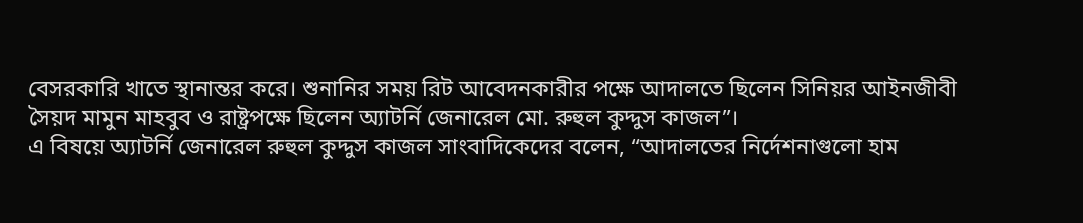বেসরকারি খাতে স্থানান্তর করে। শুনানির সময় রিট আবেদনকারীর পক্ষে আদালতে ছিলেন সিনিয়র আইনজীবী সৈয়দ মামুন মাহবুব ও রাষ্ট্রপক্ষে ছিলেন অ্যাটর্নি জেনারেল মো. রুহুল কুদ্দুস কাজল”।
এ বিষয়ে অ্যাটর্নি জেনারেল রুহুল কুদ্দুস কাজল সাংবাদিকেদের বলেন, “আদালতের নির্দেশনাগুলো হাম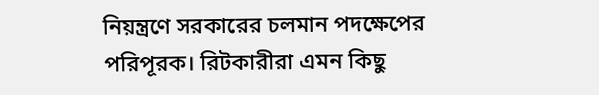নিয়ন্ত্রণে সরকারের চলমান পদক্ষেপের পরিপূরক। রিটকারীরা এমন কিছু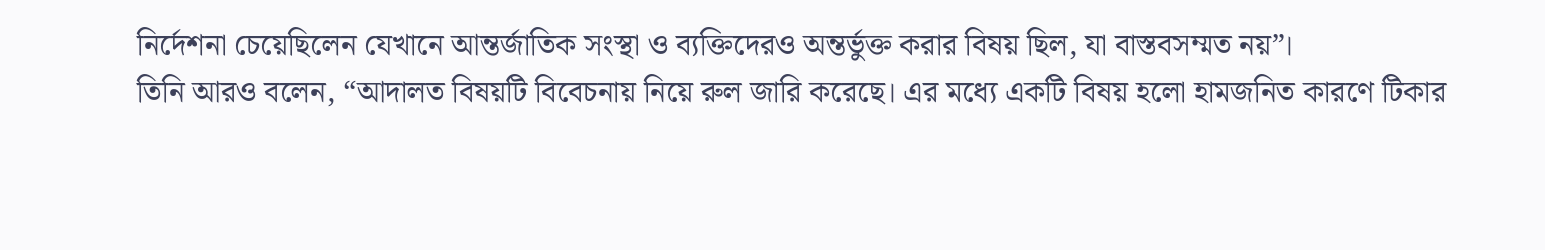নির্দেশনা চেয়েছিলেন যেখানে আন্তর্জাতিক সংস্থা ও ব্যক্তিদেরও অন্তর্ভুক্ত করার বিষয় ছিল, যা বাস্তবসম্মত নয়”।
তিনি আরও বলেন, “আদালত বিষয়টি বিবেচনায় নিয়ে রুল জারি করেছে। এর মধ্যে একটি বিষয় হলো হামজনিত কারণে টিকার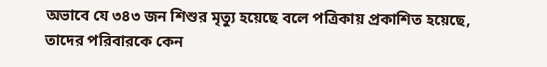অভাবে যে ৩৪৩ জন শিশুর মৃত্যু হয়েছে বলে পত্রিকায় প্রকাশিত হয়েছে, তাদের পরিবারকে কেন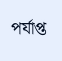পর্যাপ্ত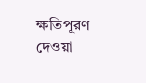ক্ষতিপূরণ দেওয়া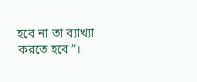হবে না তা ব্যাখ্যা করতে হবে”।